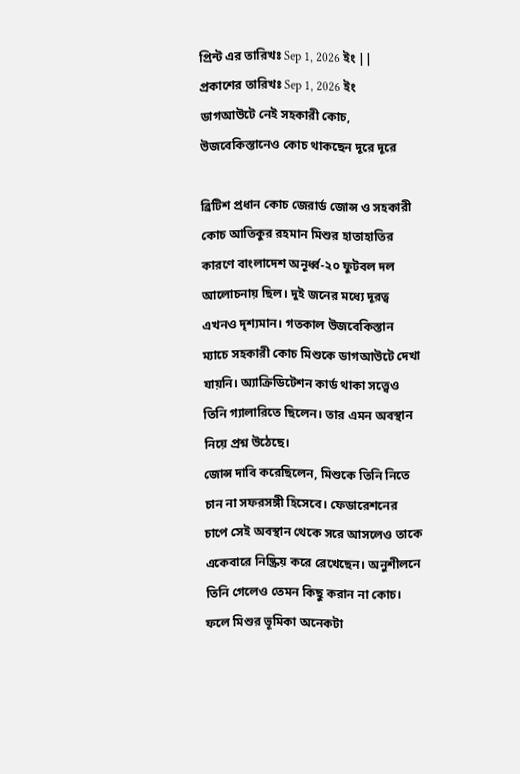প্রিন্ট এর তারিখঃ Sep 1, 2026 ইং || প্রকাশের তারিখঃ Sep 1, 2026 ইং
ডাগআউটে নেই সহকারী কোচ, উজবেকিস্তানেও কোচ থাকছেন দূরে দূরে

ব্রিটিশ প্রধান কোচ জেরার্ড জোন্স ও সহকারী কোচ আতিকুর রহমান মিশুর হাতাহাতির কারণে বাংলাদেশ অনূর্ধ্ব-২০ ফুটবল দল আলোচনায় ছিল। দুই জনের মধ্যে দূরত্ব এখনও দৃশ্যমান। গতকাল উজবেকিস্তান ম্যাচে সহকারী কোচ মিশুকে ডাগআউটে দেখা যায়নি। অ্যাক্রিডিটেশন কার্ড থাকা সত্ত্বেও তিনি গ্যালারিতে ছিলেন। তার এমন অবস্থান নিয়ে প্রশ্ন উঠেছে।
জোন্স দাবি করেছিলেন, মিশুকে তিনি নিতে চান না সফরসঙ্গী হিসেবে। ফেডারেশনের চাপে সেই অবস্থান থেকে সরে আসলেও তাকে একেবারে নিষ্ক্রিয় করে রেখেছেন। অনুশীলনে তিনি গেলেও তেমন কিছু করান না কোচ। ফলে মিশুর ভূমিকা অনেকটা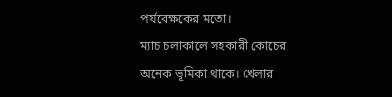পর্যবেক্ষকের মতো।
ম্যাচ চলাকালে সহকারী কোচের অনেক ভূমিকা থাকে। খেলার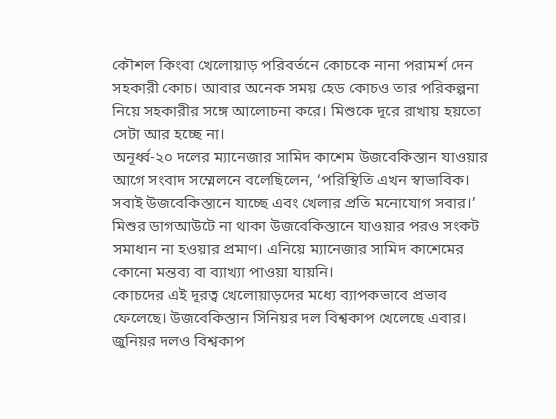কৌশল কিংবা খেলোয়াড় পরিবর্তনে কোচকে নানা পরামর্শ দেন সহকারী কোচ। আবার অনেক সময় হেড কোচও তার পরিকল্পনা নিয়ে সহকারীর সঙ্গে আলোচনা করে। মিশুকে দূরে রাখায় হয়তো সেটা আর হচ্ছে না।
অনূর্ধ্ব-২০ দলের ম্যানেজার সামিদ কাশেম উজবেকিস্তান যাওয়ার আগে সংবাদ সম্মেলনে বলেছিলেন, ‘পরিস্থিতি এখন স্বাভাবিক। সবাই উজবেকিস্তানে যাচ্ছে এবং খেলার প্রতি মনোযোগ সবার।’
মিশুর ডাগআউটে না থাকা উজবেকিস্তানে যাওয়ার পরও সংকট সমাধান না হওয়ার প্রমাণ। এনিয়ে ম্যানেজার সামিদ কাশেমের কোনো মন্তব্য বা ব্যাখ্যা পাওয়া যায়নি।
কোচদের এই দূরত্ব খেলোয়াড়দের মধ্যে ব্যাপকভাবে প্রভাব ফেলেছে। উজবেকিস্তান সিনিয়র দল বিশ্বকাপ খেলেছে এবার। জুনিয়র দলও বিশ্বকাপ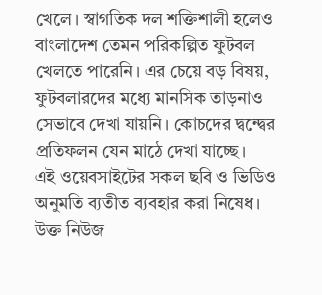খেলে। স্বাগতিক দল শক্তিশালী হলেও বাংলাদেশ তেমন পরিকল্পিত ফুটবল খেলতে পারেনি। এর চেয়ে বড় বিষয়, ফুটবলারদের মধ্যে মানসিক তাড়নাও সেভাবে দেখা যায়নি। কোচদের দ্বন্দ্বের প্রতিফলন যেন মাঠে দেখা যাচ্ছে।
এই ওয়েবসাইটের সকল ছবি ও ভিডিও অনুমতি ব্যতীত ব্যবহার করা নিষেধ। উক্ত নিউজ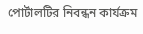পোর্টালটির নিবন্ধন কার্যক্রম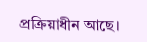প্রক্রিয়াধীন আছে।